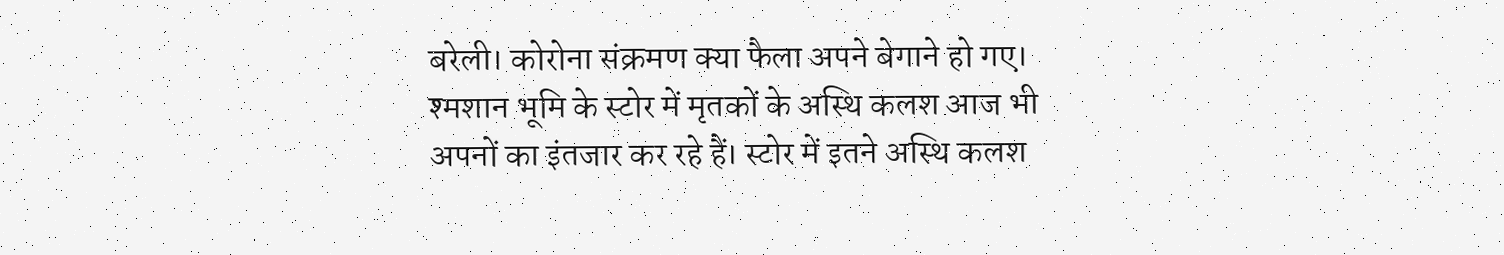बरेली। कोरोना संक्रमण क्या फैला अपने बेगाने हो गए। श्मशान भूमि के स्टोर में मृतकों के अस्थि कलश आज भी अपनों का इंतजार कर रहे हैं। स्टोर में इतने अस्थि कलश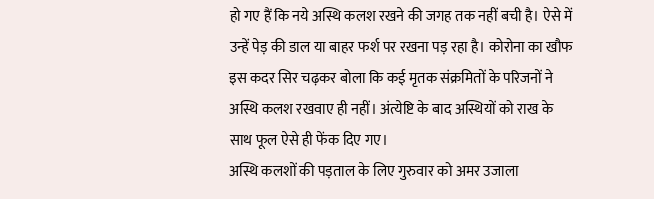हो गए हैं कि नये अस्थि कलश रखने की जगह तक नहीं बची है। ऐसे में उन्हें पेड़ की डाल या बाहर फर्श पर रखना पड़ रहा है। कोरोना का खौफ इस कदर सिर चढ़कर बोला कि कई मृतक संक्रमितों के परिजनों ने अस्थि कलश रखवाए ही नहीं। अंत्येष्टि के बाद अस्थियों को राख के साथ फूल ऐसे ही फेंक दिए गए।
अस्थि कलशों की पड़ताल के लिए गुरुवार को अमर उजाला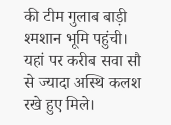की टीम गुलाब बाड़ी श्मशान भूमि पहुंची। यहां पर करीब सवा सौ से ज्यादा अस्थि कलश रखे हुए मिले।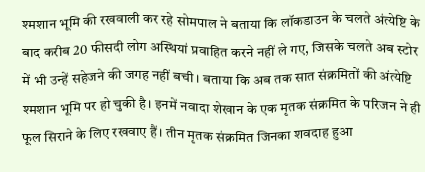श्मशान भूमि की रखवाली कर रहे सोमपाल ने बताया कि लॉकडाउन के चलते अंत्येष्टि के बाद करीब 20 फीसदी लोग अस्थियां प्रवाहित करने नहीं ले गए, जिसके चलते अब स्टोर में भी उन्हें सहेजने की जगह नहीं बची। बताया कि अब तक सात संक्रमितों की अंत्येष्टि श्मशान भूमि पर हो चुकी है। इनमें नवादा शेखान के एक मृतक संक्रमित के परिजन ने ही फूल सिराने के लिए रखवाए हैं। तीन मृतक संक्रमित जिनका शवदाह हुआ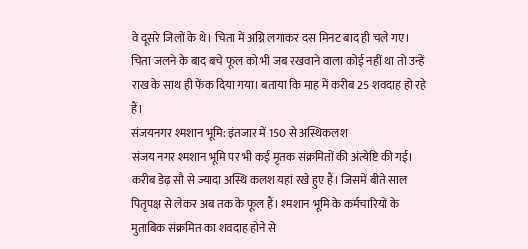वे दूसरे जिलों के थे। चिता में अग्नि लगाकर दस मिनट बाद ही चले गए। चिता जलने के बाद बचे फूल को भी जब रखवाने वाला कोई नहीं था तो उन्हें राख के साथ ही फेंक दिया गया। बताया कि माह में करीब 25 शवदाह हो रहे हैं।
संजयनगर श्मशान भूमि: इंतजार में 150 से अस्थिकलश
संजय नगर श्मशान भूमि पर भी कई मृतक संक्रमितों की अंत्येष्टि की गई। करीब डेढ़ सौ से ज्यादा अस्थि कलश यहां रखे हुए हैं। जिसमें बीते साल पितृपक्ष से लेकर अब तक के फूल हैं। श्मशान भूमि के कर्मचारियों के मुताबिक संक्रमित का शवदाह होने से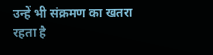उन्हें भी संक्रमण का खतरा रहता है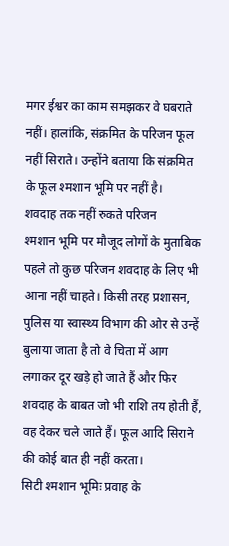मगर ईश्वर का काम समझकर वे घबराते नहीं। हालांकि, संक्रमित के परिजन फूल नहीं सिराते। उन्होंने बताया कि संक्रमित के फूल श्मशान भूमि पर नहीं है।
शवदाह तक नहीं रुकते परिजन
श्मशान भूमि पर मौजूद लोगों के मुताबिक पहले तो कुछ परिजन शवदाह के लिए भी आना नहीं चाहते। किसी तरह प्रशासन, पुलिस या स्वास्थ्य विभाग की ओर से उन्हें बुलाया जाता है तो वे चिता में आग लगाकर दूर खड़े हो जाते हैं और फिर शवदाह के बाबत जो भी राशि तय होती हैं, वह देकर चले जाते हैं। फूल आदि सिराने की कोई बात ही नहीं करता।
सिटी श्मशान भूमिः प्रवाह के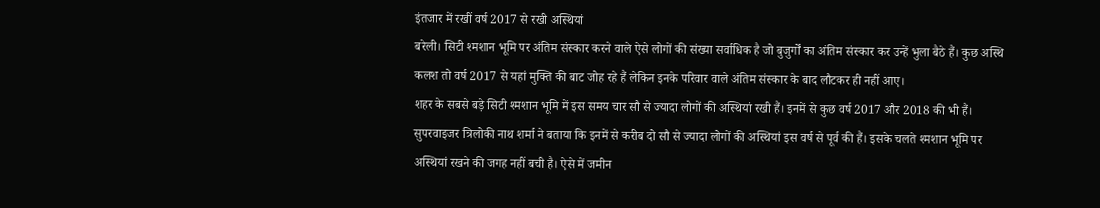इंतजार में रखीं वर्ष 2017 से रखी अस्थियां
बरेली। सिटी श्मशान भूमि पर अंतिम संस्कार करने वाले ऐसे लोगों की संख्या सर्वाधिक है जो बुजुर्गों का अंतिम संस्कार कर उन्हें भुला बैठे हैं। कुछ अस्थि कलश तो वर्ष 2017 से यहां मुक्ति की बाट जोह रहे हैं लेकिन इनके परिवार वाले अंतिम संस्कार के बाद लौटकर ही नहीं आए।
शहर के सबसे बड़े सिटी श्मशान भूमि में इस समय चार सौ से ज्यादा लोगों की अस्थियां रखी हैं। इनमें से कुछ वर्ष 2017 और 2018 की भी हैं। सुपरवाइजर त्रिलोकी नाथ शर्मा ने बताया कि इनमें से करीब दो सौ से ज्यादा लोगों की अस्थियां इस वर्ष से पूर्व की हैं। इसके चलते श्मशान भूमि पर अस्थियां रखने की जगह नहीं बची है। ऐसे में जमीन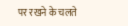पर रखने के चलते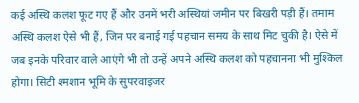कई अस्थि कलश फूट गए हैं और उनमें भरी अस्थियां जमीन पर बिखरी पड़ी हैं। तमाम अस्थि कलश ऐसे भी हैं, जिन पर बनाई गई पहचान समय के साथ मिट चुकी है। ऐसे में जब इनके परिवार वाले आएंगे भी तो उन्हें अपने अस्थि कलश को पहचानना भी मुश्किल होगा। सिटी श्मशान भूमि के सुपरवाइजर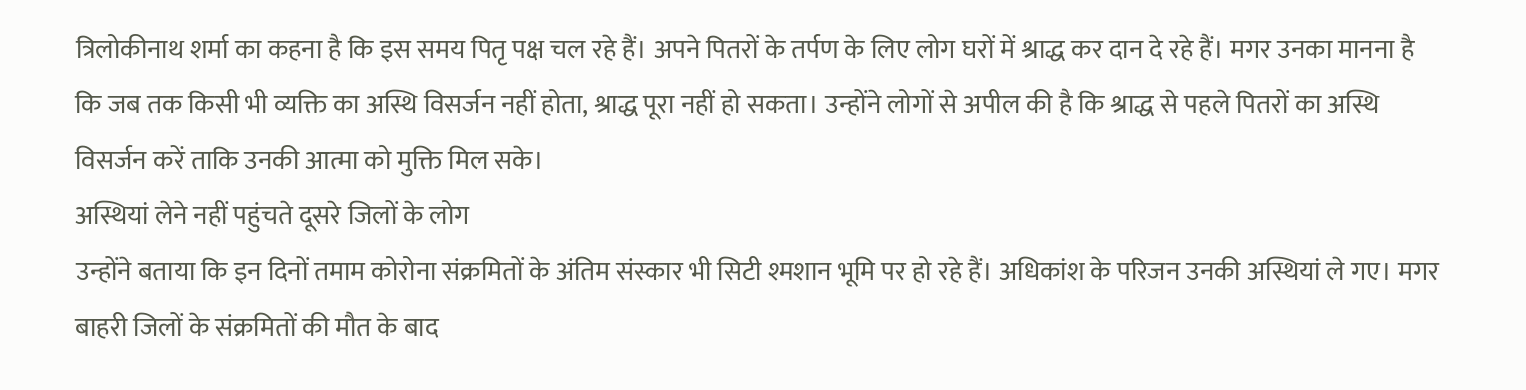त्रिलोकीनाथ शर्मा का कहना है कि इस समय पितृ पक्ष चल रहे हैं। अपने पितरों के तर्पण के लिए लोग घरों में श्राद्ध कर दान दे रहे हैं। मगर उनका मानना है कि जब तक किसी भी व्यक्ति का अस्थि विसर्जन नहीं होता, श्राद्ध पूरा नहीं हो सकता। उन्होंने लोगों से अपील की है कि श्राद्ध से पहले पितरों का अस्थि विसर्जन करें ताकि उनकी आत्मा को मुक्ति मिल सके।
अस्थियां लेने नहीं पहुंचते दूसरे जिलों के लोग
उन्होंने बताया कि इन दिनों तमाम कोरोना संक्रमितों के अंतिम संस्कार भी सिटी श्मशान भूमि पर हो रहे हैं। अधिकांश के परिजन उनकी अस्थियां ले गए। मगर बाहरी जिलों के संक्रमितों की मौत के बाद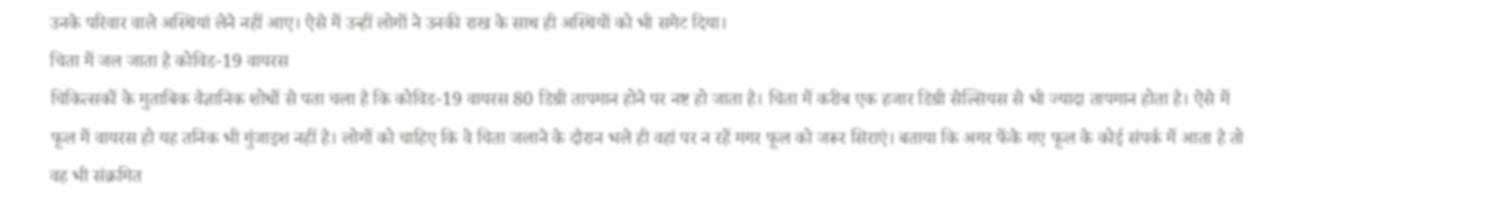उनके परिवार वाले अस्थियां लेने नहीं आए। ऐसे में उन्हीं लोगों ने उनकी राख के साथ ही अस्थियों को भी समेट दिया।
चिता में जल जाता है कोविड-19 वायरस
चिकित्सकों के मुताबिक वैज्ञानिक शोधों से पता चला है कि कोविड-19 वायरस 80 डिग्री तापमान होने पर नष्ट हो जाता है। चिता में करीब एक हजार डिग्री सेल्सियस से भी ज्यादा तापमान होता है। ऐसे में फूल में वायरस हो यह तनिक भी गुंजाइश नहीं है। लोगों को चाहिए कि वे चिता जलाने के दौरान भले ही वहां पर न रहें मगर फूल को जरूर सिराएं। बताया कि अगर फेंके गए फूल के कोई संपर्क में आता है तो वह भी संक्रमित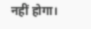नहीं होगा।